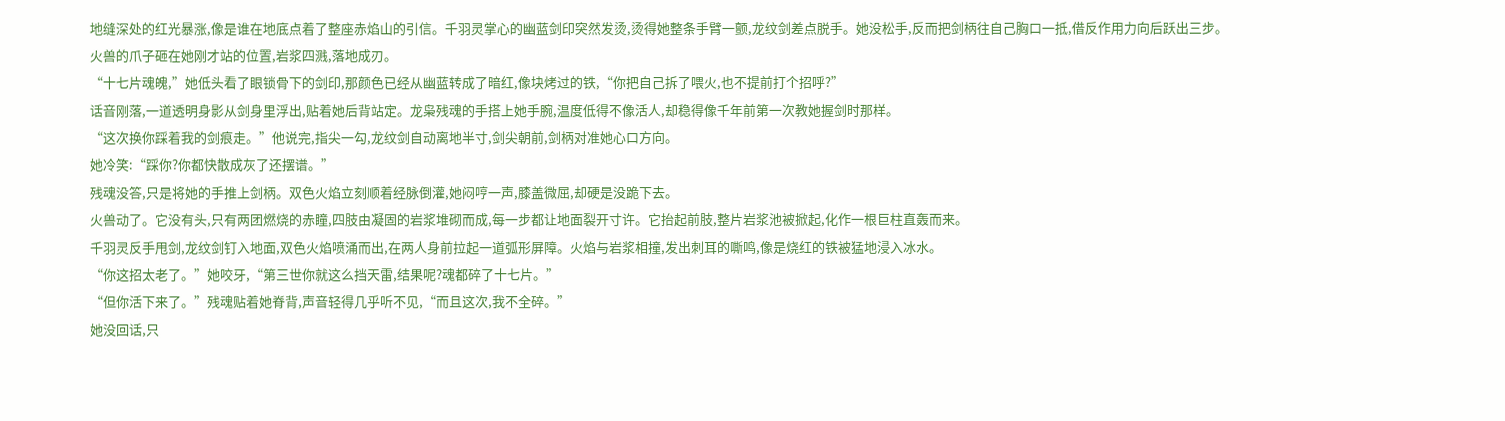地缝深处的红光暴涨,像是谁在地底点着了整座赤焰山的引信。千羽灵掌心的幽蓝剑印突然发烫,烫得她整条手臂一颤,龙纹剑差点脱手。她没松手,反而把剑柄往自己胸口一抵,借反作用力向后跃出三步。
火兽的爪子砸在她刚才站的位置,岩浆四溅,落地成刃。
“十七片魂魄,”她低头看了眼锁骨下的剑印,那颜色已经从幽蓝转成了暗红,像块烤过的铁,“你把自己拆了喂火,也不提前打个招呼?”
话音刚落,一道透明身影从剑身里浮出,贴着她后背站定。龙枭残魂的手搭上她手腕,温度低得不像活人,却稳得像千年前第一次教她握剑时那样。
“这次换你踩着我的剑痕走。”他说完,指尖一勾,龙纹剑自动离地半寸,剑尖朝前,剑柄对准她心口方向。
她冷笑:“踩你?你都快散成灰了还摆谱。”
残魂没答,只是将她的手推上剑柄。双色火焰立刻顺着经脉倒灌,她闷哼一声,膝盖微屈,却硬是没跪下去。
火兽动了。它没有头,只有两团燃烧的赤瞳,四肢由凝固的岩浆堆砌而成,每一步都让地面裂开寸许。它抬起前肢,整片岩浆池被掀起,化作一根巨柱直轰而来。
千羽灵反手甩剑,龙纹剑钉入地面,双色火焰喷涌而出,在两人身前拉起一道弧形屏障。火焰与岩浆相撞,发出刺耳的嘶鸣,像是烧红的铁被猛地浸入冰水。
“你这招太老了。”她咬牙,“第三世你就这么挡天雷,结果呢?魂都碎了十七片。”
“但你活下来了。”残魂贴着她脊背,声音轻得几乎听不见,“而且这次,我不全碎。”
她没回话,只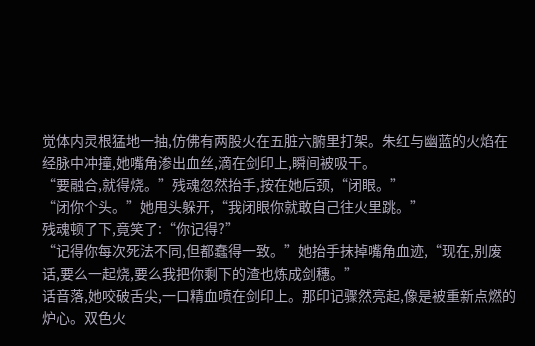觉体内灵根猛地一抽,仿佛有两股火在五脏六腑里打架。朱红与幽蓝的火焰在经脉中冲撞,她嘴角渗出血丝,滴在剑印上,瞬间被吸干。
“要融合,就得烧。”残魂忽然抬手,按在她后颈,“闭眼。”
“闭你个头。”她甩头躲开,“我闭眼你就敢自己往火里跳。”
残魂顿了下,竟笑了:“你记得?”
“记得你每次死法不同,但都蠢得一致。”她抬手抹掉嘴角血迹,“现在,别废话,要么一起烧,要么我把你剩下的渣也炼成剑穗。”
话音落,她咬破舌尖,一口精血喷在剑印上。那印记骤然亮起,像是被重新点燃的炉心。双色火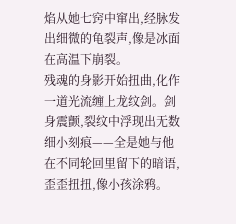焰从她七窍中窜出,经脉发出细微的龟裂声,像是冰面在高温下崩裂。
残魂的身影开始扭曲,化作一道光流缠上龙纹剑。剑身震颤,裂纹中浮现出无数细小刻痕——全是她与他在不同轮回里留下的暗语,歪歪扭扭,像小孩涂鸦。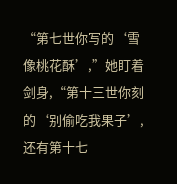“第七世你写的‘雪像桃花酥’,”她盯着剑身,“第十三世你刻的‘别偷吃我果子’,还有第十七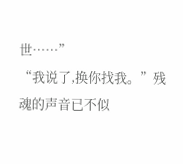世……”
“我说了,换你找我。”残魂的声音已不似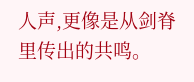人声,更像是从剑脊里传出的共鸣。